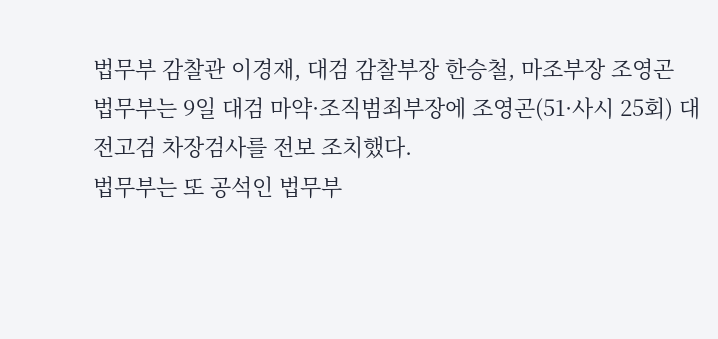법무부 감찰관 이경재, 대검 감찰부장 한승철, 마조부장 조영곤
법무부는 9일 대검 마약·조직범죄부장에 조영곤(51·사시 25회) 대전고검 차장검사를 전보 조치했다.
법무부는 또 공석인 법무부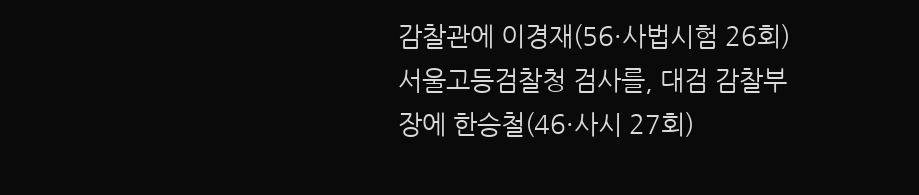감찰관에 이경재(56·사법시험 26회) 서울고등검찰청 검사를, 대검 감찰부장에 한승철(46·사시 27회)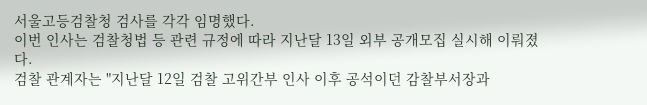서울고등검찰청 검사를 각각 임명했다.
이번 인사는 검찰청법 등 관련 규정에 따라 지난달 13일 외부 공개모집 실시해 이뤄졌다.
검찰 관계자는 "지난달 12일 검찰 고위간부 인사 이후 공석이던 감찰부서장과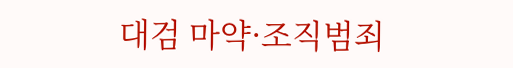대검 마약·조직범죄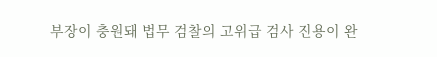부장이 충원돼 법무 검찰의 고위급 검사 진용이 완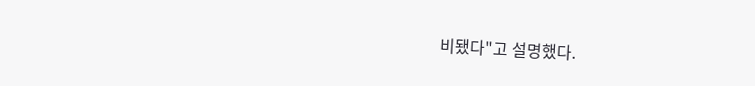비됐다"고 설명했다.